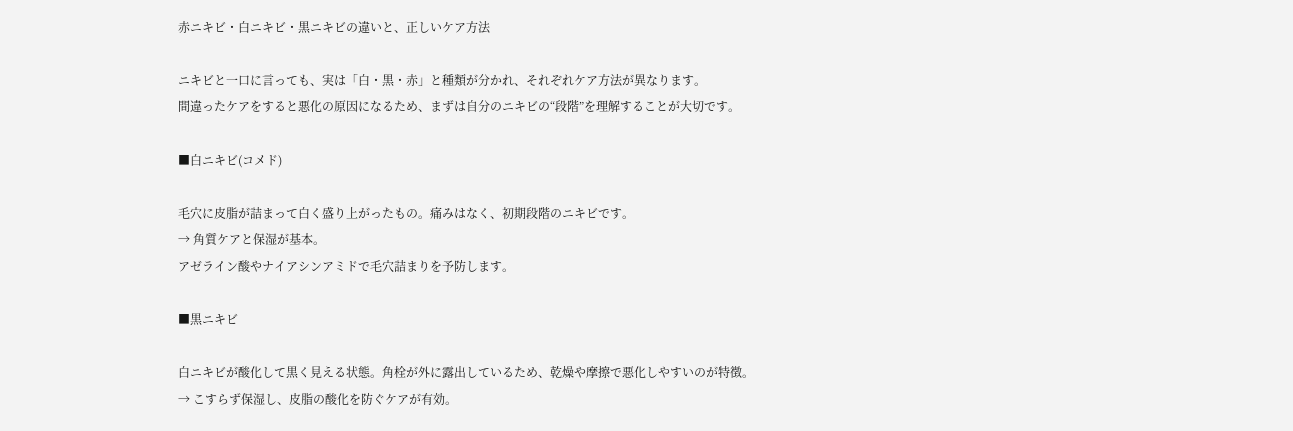赤ニキビ・白ニキビ・黒ニキビの違いと、正しいケア方法

ニキビと一口に言っても、実は「白・黒・赤」と種類が分かれ、それぞれケア方法が異なります。
間違ったケアをすると悪化の原因になるため、まずは自分のニキビの“段階”を理解することが大切です。

■白ニキビ(コメド)

毛穴に皮脂が詰まって白く盛り上がったもの。痛みはなく、初期段階のニキビです。
→ 角質ケアと保湿が基本。
アゼライン酸やナイアシンアミドで毛穴詰まりを予防します。

■黒ニキビ

白ニキビが酸化して黒く見える状態。角栓が外に露出しているため、乾燥や摩擦で悪化しやすいのが特徴。
→ こすらず保湿し、皮脂の酸化を防ぐケアが有効。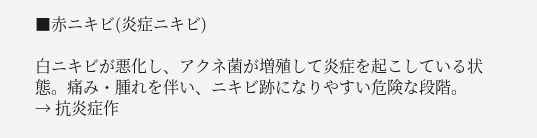■赤ニキビ(炎症ニキビ)

白ニキビが悪化し、アクネ菌が増殖して炎症を起こしている状態。痛み・腫れを伴い、ニキビ跡になりやすい危険な段階。
→ 抗炎症作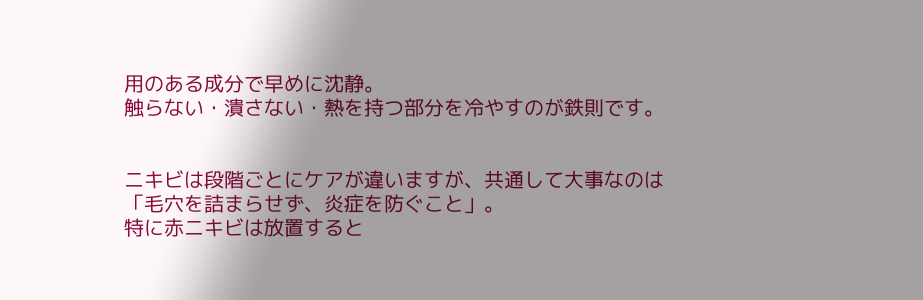用のある成分で早めに沈静。
触らない・潰さない・熱を持つ部分を冷やすのが鉄則です。


ニキビは段階ごとにケアが違いますが、共通して大事なのは「毛穴を詰まらせず、炎症を防ぐこと」。
特に赤ニキビは放置すると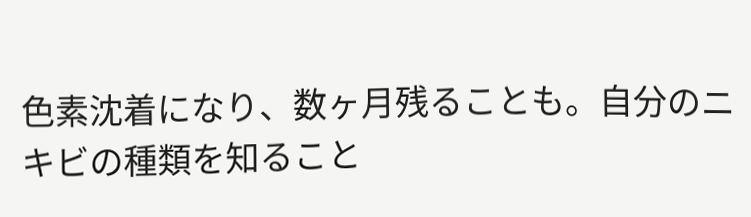色素沈着になり、数ヶ月残ることも。自分のニキビの種類を知ること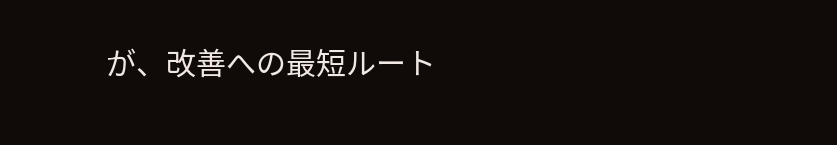が、改善への最短ルート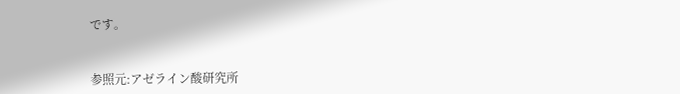です。


参照元:アゼライン酸研究所